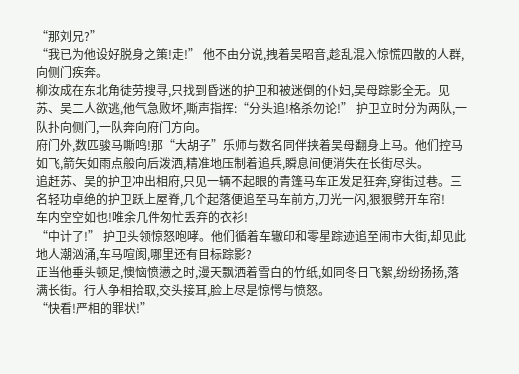“那刘兄?”
“我已为他设好脱身之策!走!” 他不由分说,拽着吴昭音,趁乱混入惊慌四散的人群,向侧门疾奔。
柳汝成在东北角徒劳搜寻,只找到昏迷的护卫和被迷倒的仆妇,吴母踪影全无。见苏、吴二人欲逃,他气急败坏,嘶声指挥:“分头追!格杀勿论!” 护卫立时分为两队,一队扑向侧门,一队奔向府门方向。
府门外,数匹骏马嘶鸣!那“大胡子”乐师与数名同伴挟着吴母翻身上马。他们控马如飞,箭矢如雨点般向后泼洒,精准地压制着追兵,瞬息间便消失在长街尽头。
追赶苏、吴的护卫冲出相府,只见一辆不起眼的青篷马车正发足狂奔,穿街过巷。三名轻功卓绝的护卫跃上屋脊,几个起落便追至马车前方,刀光一闪,狠狠劈开车帘!
车内空空如也!唯余几件匆忙丢弃的衣衫!
“中计了!” 护卫头领惊怒咆哮。他们循着车辙印和零星踪迹追至闹市大街,却见此地人潮汹涌,车马喧阂,哪里还有目标踪影?
正当他垂头顿足,懊恼愤懑之时,漫天飘洒着雪白的竹纸,如同冬日飞絮,纷纷扬扬,落满长街。行人争相拾取,交头接耳,脸上尽是惊愕与愤怒。
“快看!严相的罪状!”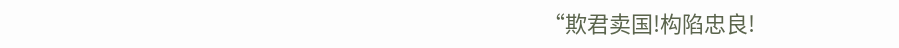“欺君卖国!构陷忠良!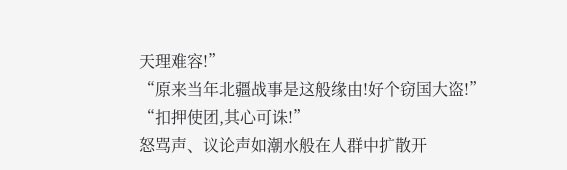天理难容!”
“原来当年北疆战事是这般缘由!好个窃国大盗!”
“扣押使团,其心可诛!”
怒骂声、议论声如潮水般在人群中扩散开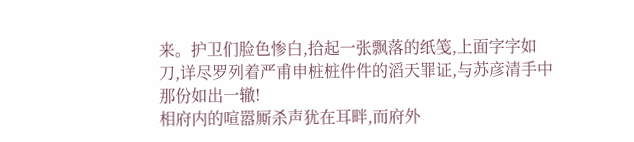来。护卫们脸色惨白,拾起一张飘落的纸笺,上面字字如刀,详尽罗列着严甫申桩桩件件的滔天罪证,与苏彦清手中那份如出一辙!
相府内的喧嚣厮杀声犹在耳畔,而府外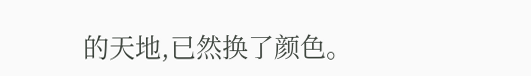的天地,已然换了颜色。